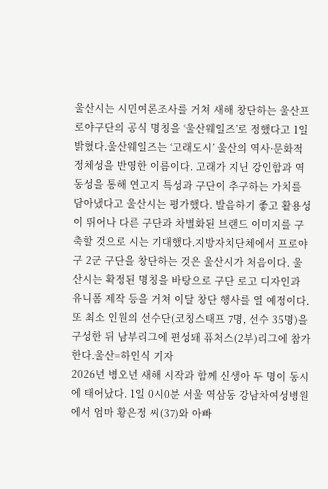울산시는 시민여론조사를 거쳐 새해 창단하는 울산프로야구단의 공식 명칭을 ‘울산웨일즈’로 정했다고 1일 밝혔다.울산웨일즈는 ‘고래도시’ 울산의 역사·문화적 정체성을 반영한 이름이다. 고래가 지닌 강인함과 역동성을 통해 연고지 특성과 구단이 추구하는 가치를 담아냈다고 울산시는 평가했다. 발음하기 좋고 활용성이 뛰어나 다른 구단과 차별화된 브랜드 이미지를 구축할 것으로 시는 기대했다.지방자치단체에서 프로야구 2군 구단을 창단하는 것은 울산시가 처음이다. 울산시는 확정된 명칭을 바탕으로 구단 로고 디자인과 유니폼 제작 등을 거쳐 이달 창단 행사를 열 예정이다. 또 최소 인원의 선수단(코칭스태프 7명, 선수 35명)을 구성한 뒤 남부리그에 편성돼 퓨처스(2부)리그에 참가한다.울산=하인식 기자
2026년 병오년 새해 시작과 함께 신생아 두 명이 동시에 태어났다. 1일 0시0분 서울 역삼동 강남차여성병원에서 엄마 황은정 씨(37)와 아빠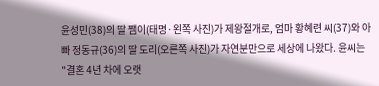윤성민(38)의 딸 쨈이(태명·왼쪽 사진)가 제왕절개로, 엄마 황혜련 씨(37)와 아빠 정동규(36)의 딸 도리(오른쪽 사진)가 자연분만으로 세상에 나왔다. 윤씨는 "결혼 4년 차에 오랫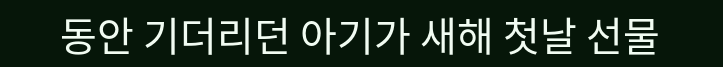동안 기더리던 아기가 새해 첫날 선물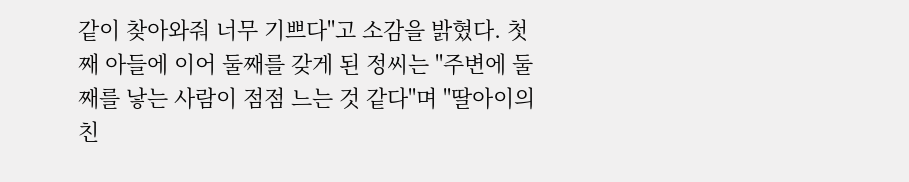같이 찾아와줘 너무 기쁘다"고 소감을 밝혔다. 첫째 아들에 이어 둘째를 갖게 된 정씨는 "주변에 둘째를 낳는 사람이 점점 느는 것 같다"며 "딸아이의 친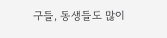구들, 동생들도 많이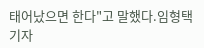태어났으면 한다"고 말했다.임형택 기자